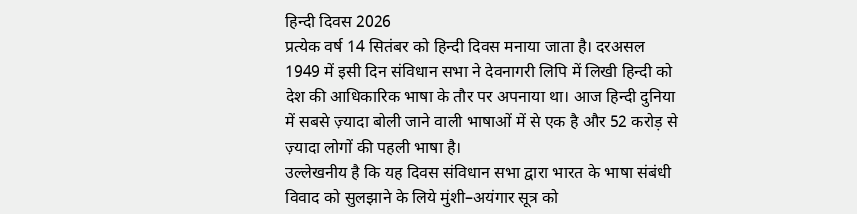हिन्दी दिवस 2026
प्रत्येक वर्ष 14 सितंबर को हिन्दी दिवस मनाया जाता है। दरअसल 1949 में इसी दिन संविधान सभा ने देवनागरी लिपि में लिखी हिन्दी को देश की आधिकारिक भाषा के तौर पर अपनाया था। आज हिन्दी दुनिया में सबसे ज़्यादा बोली जाने वाली भाषाओं में से एक है और 52 करोड़ से ज़्यादा लोगों की पहली भाषा है।
उल्लेखनीय है कि यह दिवस संविधान सभा द्वारा भारत के भाषा संबंधी विवाद को सुलझाने के लिये मुंशी–अयंगार सूत्र को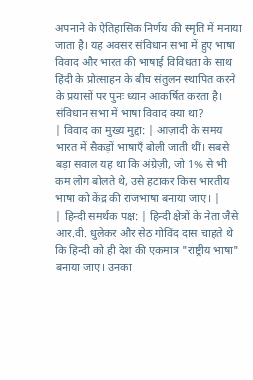अपनाने के ऐतिहासिक निर्णय की स्मृति में मनाया जाता है। यह अवसर संविधान सभा में हुए भाषा विवाद और भारत की भाषाई विविधता के साथ हिंदी के प्रोत्साहन के बीच संतुलन स्थापित करने के प्रयासों पर पुनः ध्यान आकर्षित करता है।
संविधान सभा में भाषा विवाद क्या था?
| विवाद का मुख्य मुद्दा: | आज़ादी के समय भारत में सैकड़ों भाषाएँ बोली जाती थीं। सबसे बड़ा सवाल यह था कि अंग्रेज़ी, जो 1% से भी कम लोग बोलते थे, उसे हटाकर किस भारतीय भाषा को केंद्र की राजभाषा बनाया जाए। |
| हिन्दी समर्थक पक्ष: | हिन्दी क्षेत्रों के नेता जैसे आर.वी. धुलेकर और सेठ गोविंद दास चाहते थे कि हिन्दी को ही देश की एकमात्र "राष्ट्रीय भाषा" बनाया जाए। उनका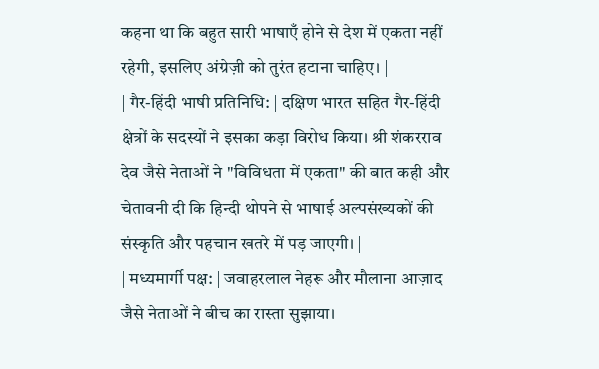कहना था कि बहुत सारी भाषाएँ होने से देश में एकता नहीं रहेगी, इसलिए अंग्रेज़ी को तुरंत हटाना चाहिए। |
| गैर-हिंदी भाषी प्रतिनिधि: | दक्षिण भारत सहित गैर-हिंदी क्षेत्रों के सदस्यों ने इसका कड़ा विरोध किया। श्री शंकरराव देव जैसे नेताओं ने "विविधता में एकता" की बात कही और चेतावनी दी कि हिन्दी थोपने से भाषाई अल्पसंख्यकों की संस्कृति और पहचान खतरे में पड़ जाएगी। |
| मध्यमार्गी पक्ष: | जवाहरलाल नेहरू और मौलाना आज़ाद जैसे नेताओं ने बीच का रास्ता सुझाया।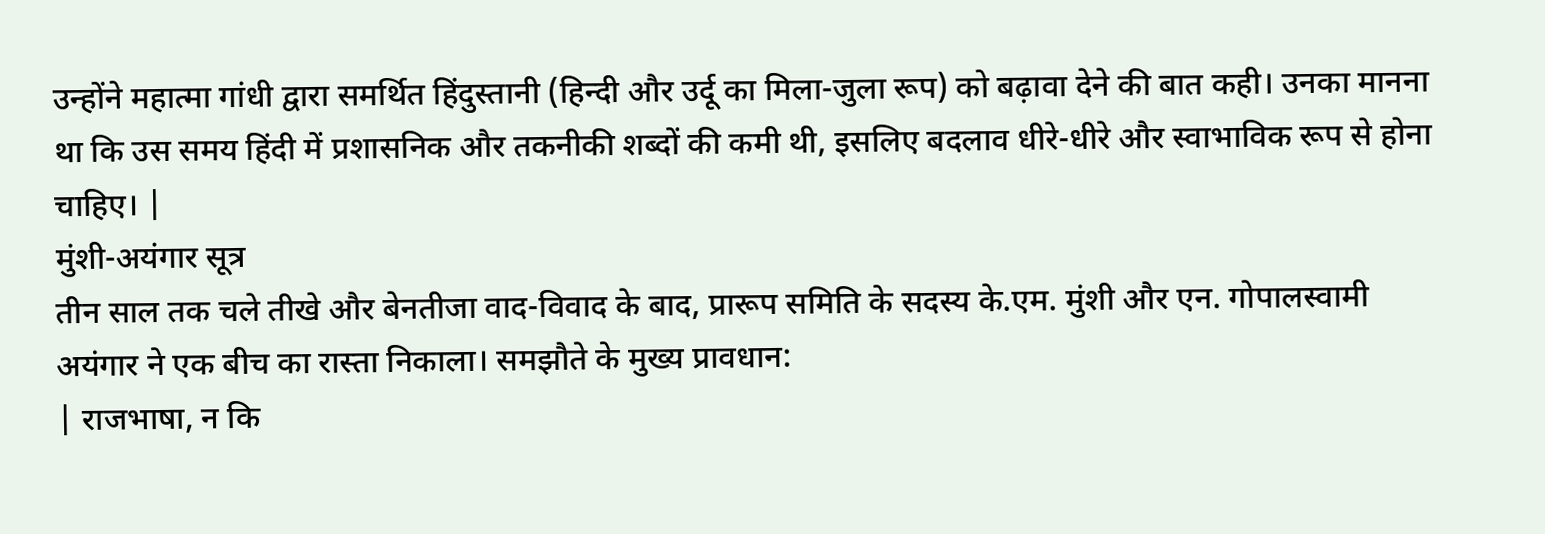उन्होंने महात्मा गांधी द्वारा समर्थित हिंदुस्तानी (हिन्दी और उर्दू का मिला-जुला रूप) को बढ़ावा देने की बात कही। उनका मानना था कि उस समय हिंदी में प्रशासनिक और तकनीकी शब्दों की कमी थी, इसलिए बदलाव धीरे-धीरे और स्वाभाविक रूप से होना चाहिए। |
मुंशी-अयंगार सूत्र
तीन साल तक चले तीखे और बेनतीजा वाद-विवाद के बाद, प्रारूप समिति के सदस्य के.एम. मुंशी और एन. गोपालस्वामी अयंगार ने एक बीच का रास्ता निकाला। समझौते के मुख्य प्रावधान:
| राजभाषा, न कि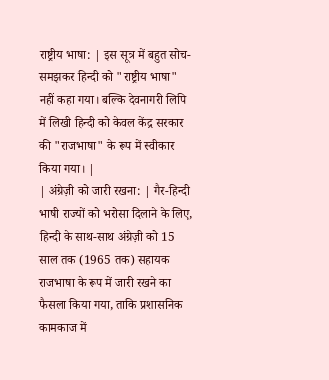राष्ट्रीय भाषा: | इस सूत्र में बहुत सोच-समझकर हिन्दी को "राष्ट्रीय भाषा" नहीं कहा गया। बल्कि देवनागरी लिपि में लिखी हिन्दी को केवल केंद्र सरकार की "राजभाषा" के रूप में स्वीकार किया गया। |
| अंग्रेज़ी को जारी रखना: | गैर-हिन्दी भाषी राज्यों को भरोसा दिलाने के लिए, हिन्दी के साथ-साथ अंग्रेज़ी को 15 साल तक (1965 तक) सहायक राजभाषा के रूप में जारी रखने का फैसला किया गया, ताकि प्रशासनिक कामकाज में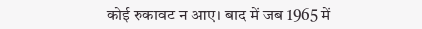कोई रुकावट न आए। बाद में जब 1965 में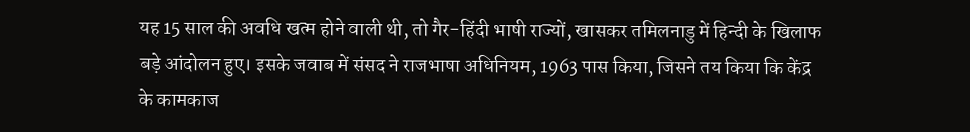यह 15 साल की अवधि खत्म होने वाली थी, तो गैर-हिंदी भाषी राज्यों, खासकर तमिलनाडु में हिन्दी के खिलाफ बड़े आंदोलन हुए। इसके जवाब में संसद ने राजभाषा अधिनियम, 1963 पास किया, जिसने तय किया कि केंद्र के कामकाज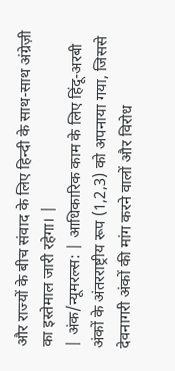और राज्यों के बीच संवाद के लिए हिन्दी के साथ-साथ अंग्रेज़ी का इस्तेमाल जारी रहेगा। |
| अंक/न्यूमरल्स: | आधिकारिक काम के लिए हिंदू-अरबी अंकों के अंतरराष्ट्रीय रूप (1,2,3) को अपनाया गया, जिससे देवनागरी अंकों की मांग करने वालों और विरोध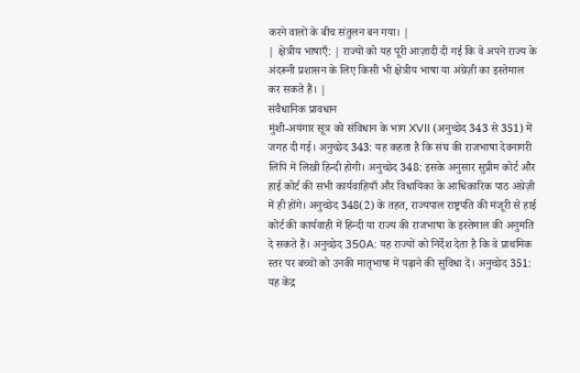करने वालों के बीच संतुलन बन गया। |
| क्षेत्रीय भाषाएँ: | राज्यों को यह पूरी आज़ादी दी गई कि वे अपने राज्य के अंदरूनी प्रशासन के लिए किसी भी क्षेत्रीय भाषा या अंग्रेज़ी का इस्तेमाल कर सकते हैं। |
संवैधानिक प्रावधान
मुंशी-अयंगार सूत्र को संविधान के भाग XVII (अनुच्छेद 343 से 351) में जगह दी गई। अनुच्छेद 343: यह कहता है कि संघ की राजभाषा देवनागरी लिपि में लिखी हिन्दी होगी। अनुच्छेद 348: इसके अनुसार सुप्रीम कोर्ट और हाई कोर्ट की सभी कार्यवाहियाँ और विधायिका के आधिकारिक पाठ अंग्रेज़ी में ही होंगे। अनुच्छेद 348(2) के तहत, राज्यपाल राष्ट्रपति की मंजूरी से हाई कोर्ट की कार्यवाही में हिन्दी या राज्य की राजभाषा के इस्तेमाल की अनुमति दे सकते हैं। अनुच्छेद 350A: यह राज्यों को निर्देश देता है कि वे प्राथमिक स्तर पर बच्चों को उनकी मातृभाषा में पढ़ाने की सुविधा दें। अनुच्छेद 351: यह केंद्र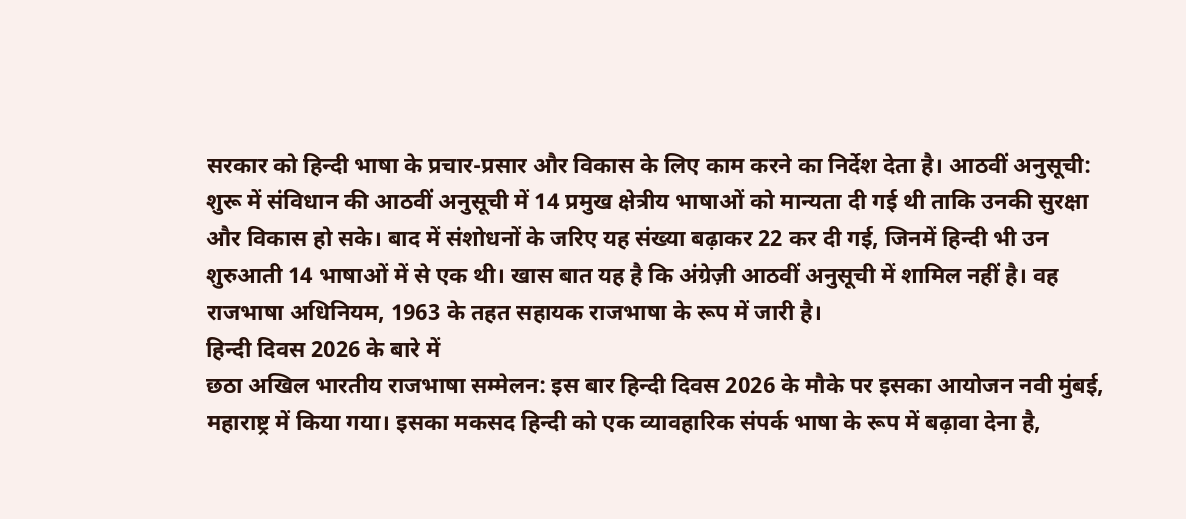सरकार को हिन्दी भाषा के प्रचार-प्रसार और विकास के लिए काम करने का निर्देश देता है। आठवीं अनुसूची: शुरू में संविधान की आठवीं अनुसूची में 14 प्रमुख क्षेत्रीय भाषाओं को मान्यता दी गई थी ताकि उनकी सुरक्षा और विकास हो सके। बाद में संशोधनों के जरिए यह संख्या बढ़ाकर 22 कर दी गई, जिनमें हिन्दी भी उन शुरुआती 14 भाषाओं में से एक थी। खास बात यह है कि अंग्रेज़ी आठवीं अनुसूची में शामिल नहीं है। वह राजभाषा अधिनियम, 1963 के तहत सहायक राजभाषा के रूप में जारी है।
हिन्दी दिवस 2026 के बारे में
छठा अखिल भारतीय राजभाषा सम्मेलन: इस बार हिन्दी दिवस 2026 के मौके पर इसका आयोजन नवी मुंबई, महाराष्ट्र में किया गया। इसका मकसद हिन्दी को एक व्यावहारिक संपर्क भाषा के रूप में बढ़ावा देना है,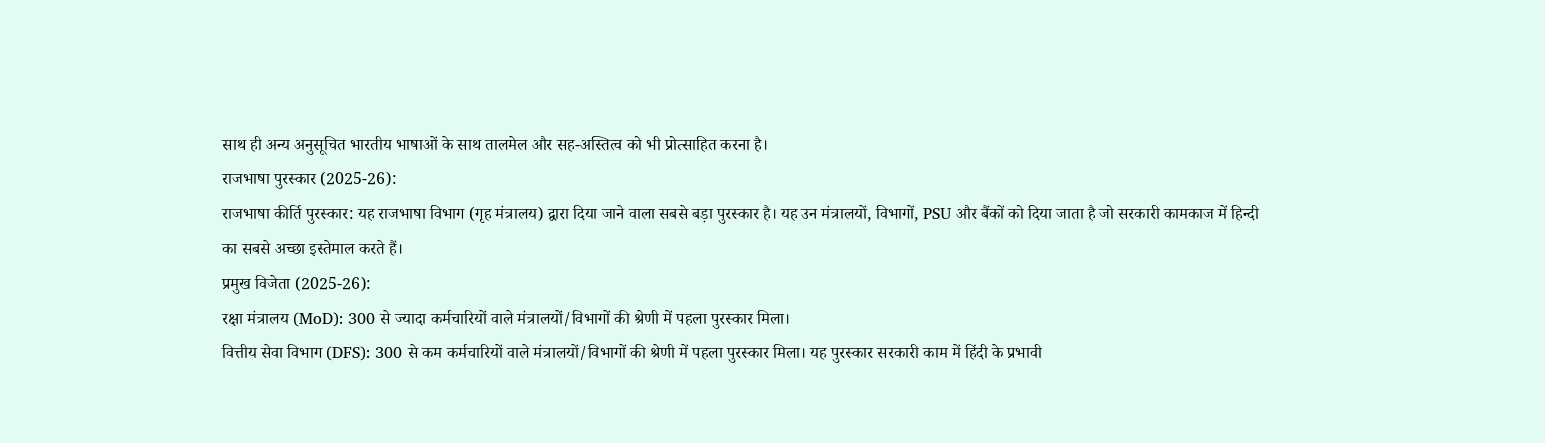साथ ही अन्य अनुसूचित भारतीय भाषाओं के साथ तालमेल और सह-अस्तित्व को भी प्रोत्साहित करना है।
राजभाषा पुरस्कार (2025-26):
राजभाषा कीर्ति पुरस्कार: यह राजभाषा विभाग (गृह मंत्रालय) द्वारा दिया जाने वाला सबसे बड़ा पुरस्कार है। यह उन मंत्रालयों, विभागों, PSU और बैंकों को दिया जाता है जो सरकारी कामकाज में हिन्दी का सबसे अच्छा इस्तेमाल करते हैं।
प्रमुख विजेता (2025-26):
रक्षा मंत्रालय (MoD): 300 से ज्यादा कर्मचारियों वाले मंत्रालयों/विभागों की श्रेणी में पहला पुरस्कार मिला।
वित्तीय सेवा विभाग (DFS): 300 से कम कर्मचारियों वाले मंत्रालयों/विभागों की श्रेणी में पहला पुरस्कार मिला। यह पुरस्कार सरकारी काम में हिंदी के प्रभावी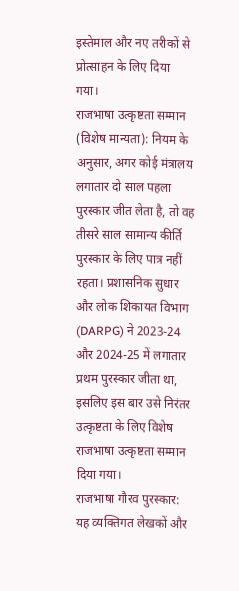इस्तेमाल और नए तरीकों से प्रोत्साहन के लिए दिया गया।
राजभाषा उत्कृष्टता सम्मान (विशेष मान्यता): नियम के अनुसार, अगर कोई मंत्रालय लगातार दो साल पहला पुरस्कार जीत लेता है, तो वह तीसरे साल सामान्य कीर्ति पुरस्कार के लिए पात्र नहीं रहता। प्रशासनिक सुधार और लोक शिकायत विभाग (DARPG) ने 2023-24 और 2024-25 में लगातार प्रथम पुरस्कार जीता था, इसलिए इस बार उसे निरंतर उत्कृष्टता के लिए विशेष राजभाषा उत्कृष्टता सम्मान दिया गया।
राजभाषा गौरव पुरस्कार: यह व्यक्तिगत लेखकों और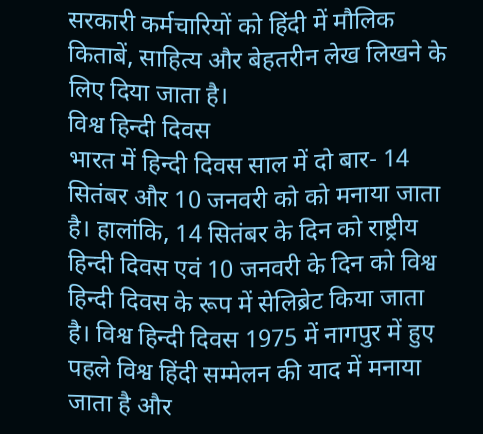सरकारी कर्मचारियों को हिंदी में मौलिक किताबें, साहित्य और बेहतरीन लेख लिखने के लिए दिया जाता है।
विश्व हिन्दी दिवस
भारत में हिन्दी दिवस साल में दो बार- 14 सितंबर और 10 जनवरी को को मनाया जाता है। हालांकि, 14 सितंबर के दिन को राष्ट्रीय हिन्दी दिवस एवं 10 जनवरी के दिन को विश्व हिन्दी दिवस के रूप में सेलिब्रेट किया जाता है। विश्व हिन्दी दिवस 1975 में नागपुर में हुए पहले विश्व हिंदी सम्मेलन की याद में मनाया जाता है और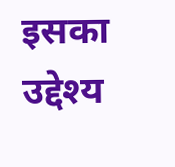इसका उद्देश्य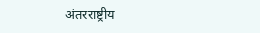अंतरराष्ट्रीय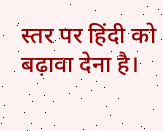स्तर पर हिंदी को बढ़ावा देना है।